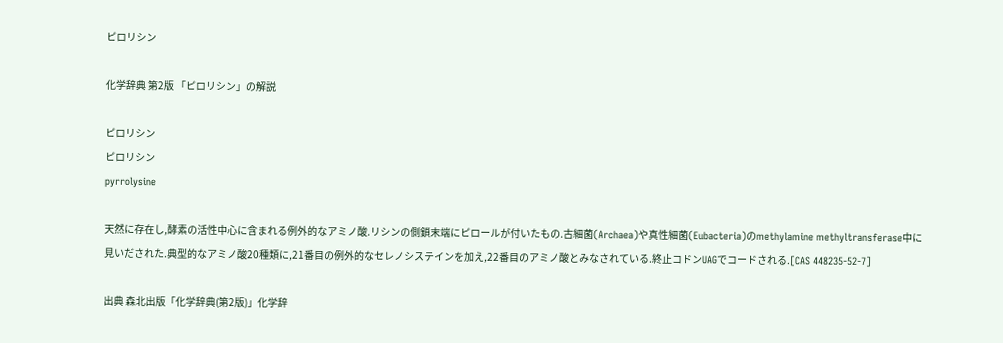ピロリシン

化学辞典 第2版 「ピロリシン」の解説

ピロリシン
ピロリシン
pyrrolysine

天然に存在し,酵素の活性中心に含まれる例外的なアミノ酸.リシンの側鎖末端にピロールが付いたもの.古細菌(Archaea)や真性細菌(Eubacteria)のmethylamine methyltransferase中に見いだされた.典型的なアミノ酸20種類に,21番目の例外的なセレノシステインを加え,22番目のアミノ酸とみなされている.終止コドンUAGでコードされる.[CAS 448235-52-7]

出典 森北出版「化学辞典(第2版)」化学辞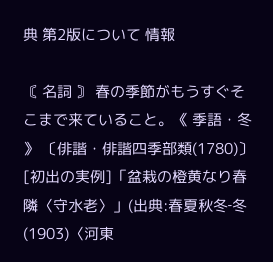典 第2版について 情報

〘 名詞 〙 春の季節がもうすぐそこまで来ていること。《 季語・冬 》 〔俳諧・俳諧四季部類(1780)〕[初出の実例]「盆栽の橙黄なり春隣〈守水老〉」(出典:春夏秋冬‐冬(1903)〈河東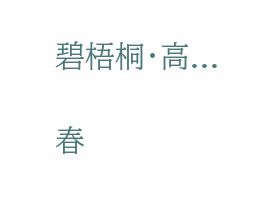碧梧桐・高...

春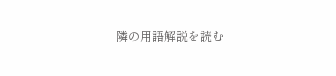隣の用語解説を読む